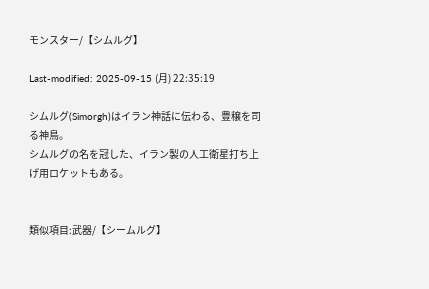モンスター/【シムルグ】

Last-modified: 2025-09-15 (月) 22:35:19

シムルグ(Simorgh)はイラン神話に伝わる、豊穣を司る神鳥。
シムルグの名を冠した、イラン製の人工衛星打ち上げ用ロケットもある。


類似項目:武器/【シームルグ】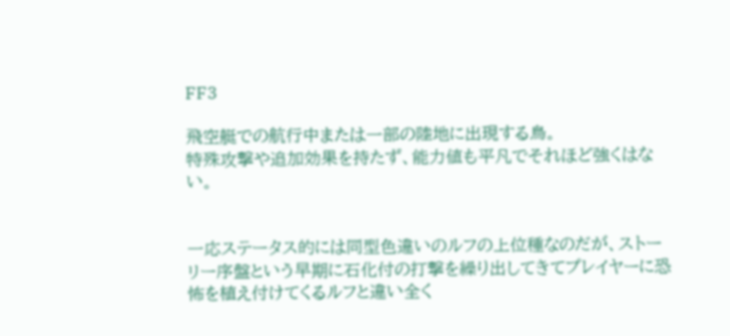FF3

飛空艇での航行中または一部の陸地に出現する鳥。
特殊攻撃や追加効果を持たず、能力値も平凡でそれほど強くはない。


一応ステータス的には同型色違いのルフの上位種なのだが、ストーリー序盤という早期に石化付の打撃を繰り出してきてプレイヤーに恐怖を植え付けてくるルフと違い全く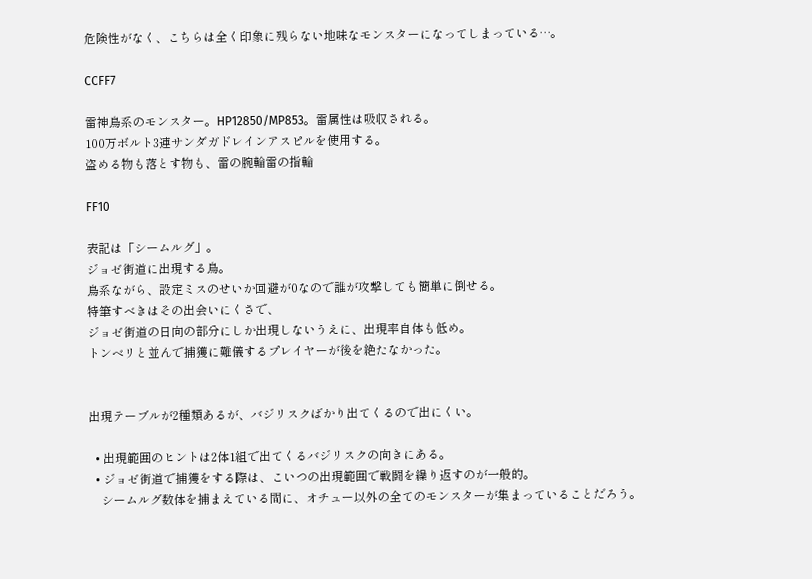危険性がなく、こちらは全く印象に残らない地味なモンスターになってしまっている…。

CCFF7

雷神鳥系のモンスター。HP12850/MP853。雷属性は吸収される。
100万ボルト3連サンダガドレインアスピルを使用する。
盗める物も落とす物も、雷の腕輪雷の指輪

FF10

表記は「シームルグ」。
ジョゼ街道に出現する鳥。
鳥系ながら、設定ミスのせいか回避が0なので誰が攻撃しても簡単に倒せる。
特筆すべきはその出会いにくさで、
ジョゼ街道の日向の部分にしか出現しないうえに、出現率自体も低め。
トンベリと並んで捕獲に難儀するプレイヤーが後を絶たなかった。


出現テーブルが2種類あるが、バジリスクばかり出てくるので出にくい。

  • 出現範囲のヒントは2体1組で出てくるバジリスクの向きにある。
  • ジョゼ街道で捕獲をする際は、こいつの出現範囲で戦闘を繰り返すのが一般的。
    シームルグ数体を捕まえている間に、オチュー以外の全てのモンスターが集まっていることだろう。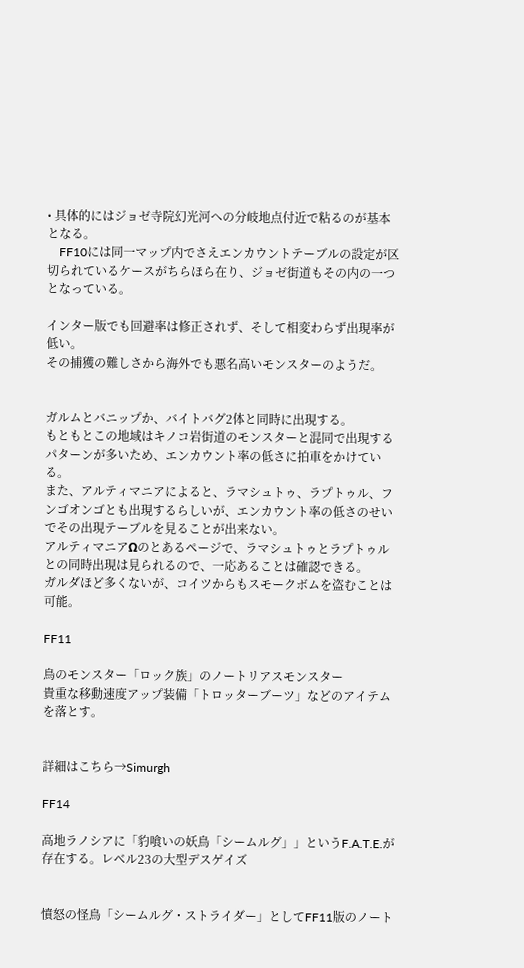• 具体的にはジョゼ寺院幻光河への分岐地点付近で粘るのが基本となる。
    FF10には同一マップ内でさえエンカウントテーブルの設定が区切られているケースがちらほら在り、ジョゼ街道もその内の一つとなっている。

インター版でも回避率は修正されず、そして相変わらず出現率が低い。
その捕獲の難しさから海外でも悪名高いモンスターのようだ。


ガルムとバニップか、バイトバグ2体と同時に出現する。
もともとこの地域はキノコ岩街道のモンスターと混同で出現するパターンが多いため、エンカウント率の低さに拍車をかけている。
また、アルティマニアによると、ラマシュトゥ、ラプトゥル、フンゴオンゴとも出現するらしいが、エンカウント率の低さのせいでその出現テーブルを見ることが出来ない。
アルティマニアΩのとあるページで、ラマシュトゥとラプトゥルとの同時出現は見られるので、一応あることは確認できる。
ガルダほど多くないが、コイツからもスモークボムを盗むことは可能。

FF11

鳥のモンスター「ロック族」のノートリアスモンスター
貴重な移動速度アップ装備「トロッターブーツ」などのアイテムを落とす。


詳細はこちら→Simurgh

FF14

高地ラノシアに「豹喰いの妖鳥「シームルグ」」というF.A.T.E.が存在する。レベル23の大型デスゲイズ


憤怒の怪鳥「シームルグ・ストライダー」としてFF11版のノート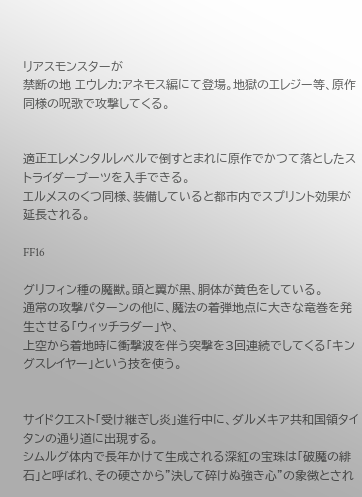リアスモンスターが
禁断の地 エウレカ:アネモス編にて登場。地獄のエレジー等、原作同様の呪歌で攻撃してくる。


適正エレメンタルレベルで倒すとまれに原作でかつて落としたストライダーブーツを入手できる。
エルメスのくつ同様、装備していると都市内でスプリント効果が延長される。

FF16

グリフィン種の魔獣。頭と翼が黒、胴体が黄色をしている。
通常の攻撃パターンの他に、魔法の着弾地点に大きな竜巻を発生させる「ウィッチラダー」や、
上空から着地時に衝撃波を伴う突撃を3回連続でしてくる「キングスレイヤー」という技を使う。


サイドクエスト「受け継ぎし炎」進行中に、ダルメキア共和国領タイタンの通り道に出現する。
シムルグ体内で長年かけて生成される深紅の宝珠は「破魔の緋石」と呼ばれ、その硬さから”決して碎けぬ強き心”の象徴とされ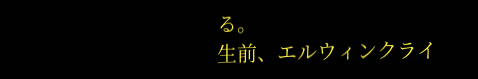る。
生前、エルウィンクライ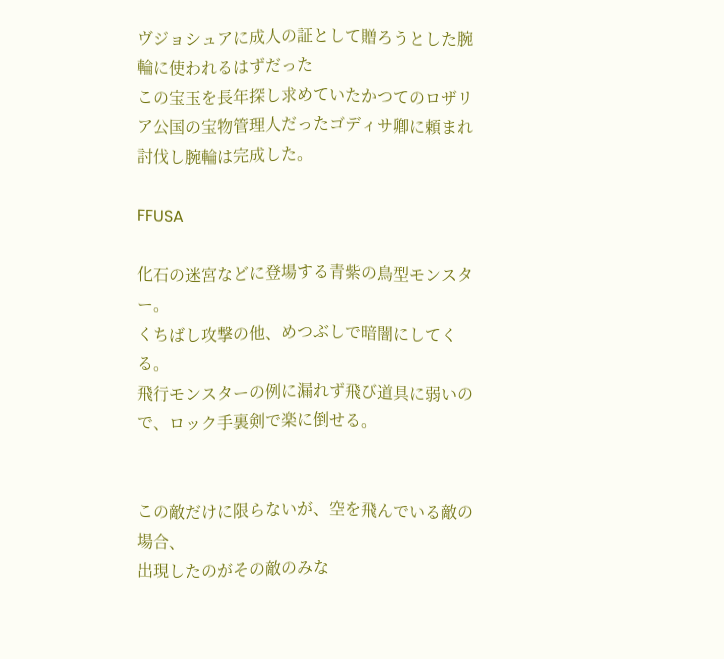ヴジョシュアに成人の証として贈ろうとした腕輪に使われるはずだった
この宝玉を長年探し求めていたかつてのロザリア公国の宝物管理人だったゴディサ卿に頼まれ討伐し腕輪は完成した。

FFUSA

化石の迷宮などに登場する青紫の鳥型モンスター。
くちばし攻撃の他、めつぶしで暗闇にしてくる。
飛行モンスターの例に漏れず飛び道具に弱いので、ロック手裏剣で楽に倒せる。


この敵だけに限らないが、空を飛んでいる敵の場合、
出現したのがその敵のみな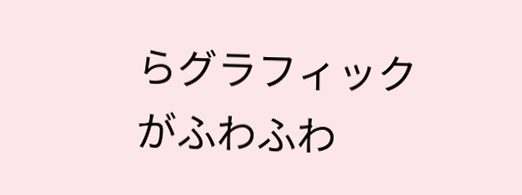らグラフィックがふわふわ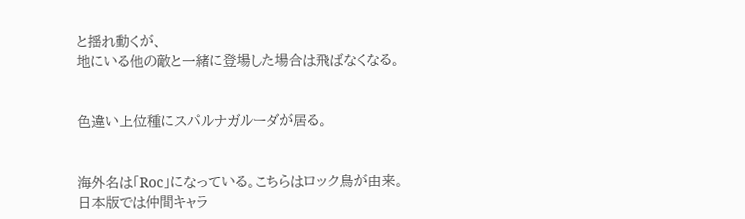と揺れ動くが、
地にいる他の敵と一緒に登場した場合は飛ばなくなる。


色違い上位種にスパルナガルーダが居る。


海外名は「Roc」になっている。こちらはロック鳥が由来。
日本版では仲間キャラ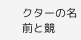クターの名前と競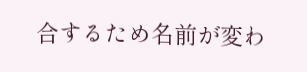合するため名前が変わ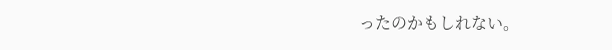ったのかもしれない。